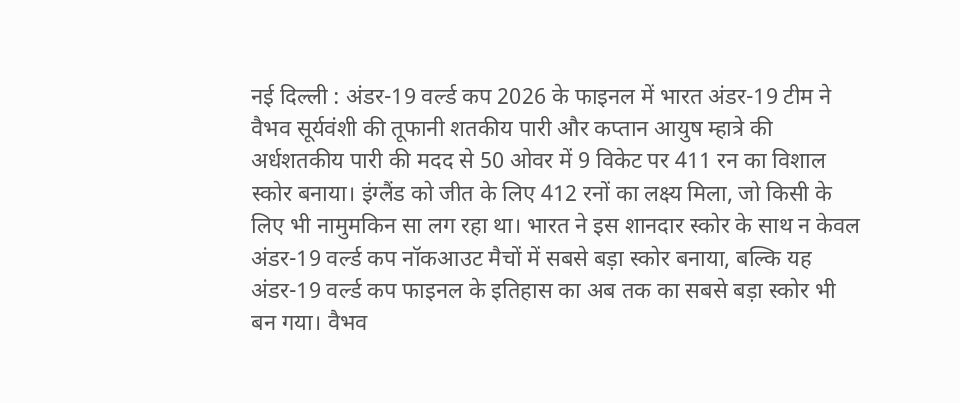नई दिल्ली : अंडर-19 वर्ल्ड कप 2026 के फाइनल में भारत अंडर-19 टीम ने वैभव सूर्यवंशी की तूफानी शतकीय पारी और कप्तान आयुष म्हात्रे की अर्धशतकीय पारी की मदद से 50 ओवर में 9 विकेट पर 411 रन का विशाल स्कोर बनाया। इंग्लैंड को जीत के लिए 412 रनों का लक्ष्य मिला, जो किसी के लिए भी नामुमकिन सा लग रहा था। भारत ने इस शानदार स्कोर के साथ न केवल अंडर-19 वर्ल्ड कप नॉकआउट मैचों में सबसे बड़ा स्कोर बनाया, बल्कि यह अंडर-19 वर्ल्ड कप फाइनल के इतिहास का अब तक का सबसे बड़ा स्कोर भी बन गया। वैभव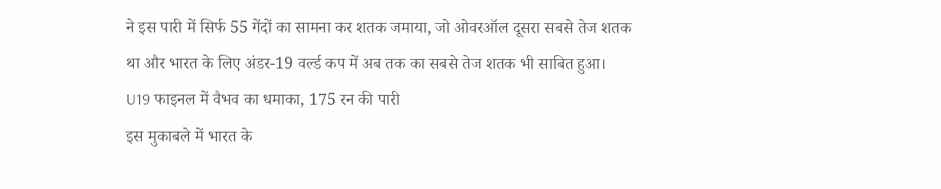ने इस पारी में सिर्फ 55 गेंदों का सामना कर शतक जमाया, जो ओवरऑल दूसरा सबसे तेज शतक था और भारत के लिए अंडर-19 वर्ल्ड कप में अब तक का सबसे तेज शतक भी साबित हुआ।
U19 फाइनल में वैभव का धमाका, 175 रन की पारी
इस मुकाबले में भारत के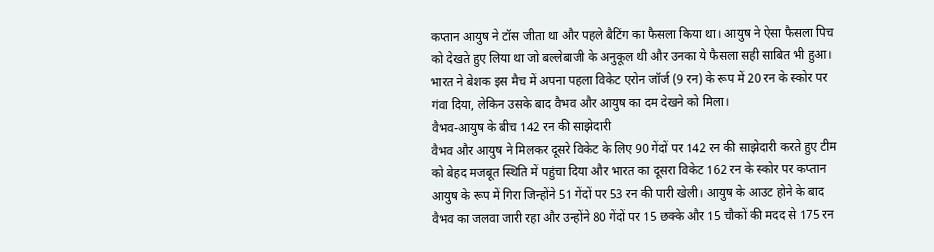कप्तान आयुष ने टॉस जीता था और पहले बैटिंग का फैसला किया था। आयुष ने ऐसा फैसला पिच को देखते हुए लिया था जो बल्लेबाजी के अनुकूल थी और उनका ये फैसला सही साबित भी हुआ। भारत ने बेशक इस मैच में अपना पहला विकेट एरोन जॉर्ज (9 रन) के रूप में 20 रन के स्कोर पर गंवा दिया, लेकिन उसके बाद वैभव और आयुष का दम देखने को मिला।
वैभव-आयुष के बीच 142 रन की साझेदारी
वैभव और आयुष ने मिलकर दूसरे विकेट के लिए 90 गेंदों पर 142 रन की साझेदारी करते हुए टीम को बेहद मजबूत स्थिति में पहुंचा दिया और भारत का दूसरा विकेट 162 रन के स्कोर पर कप्तान आयुष के रूप में गिरा जिन्होंने 51 गेंदों पर 53 रन की पारी खेली। आयुष के आउट होने के बाद वैभव का जलवा जारी रहा और उन्होंने 80 गेंदों पर 15 छक्के और 15 चौकों की मदद से 175 रन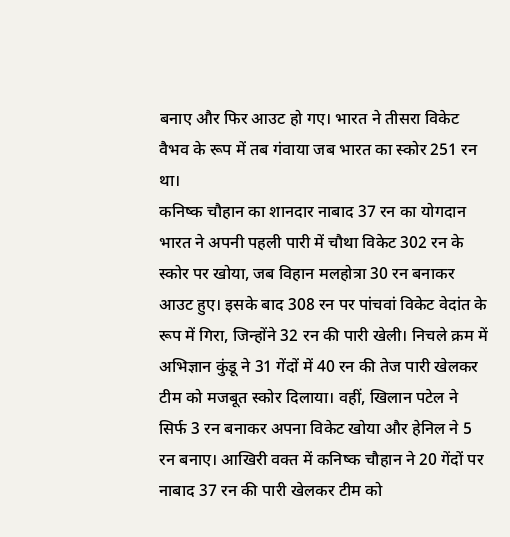बनाए और फिर आउट हो गए। भारत ने तीसरा विकेट वैभव के रूप में तब गंवाया जब भारत का स्कोर 251 रन था।
कनिष्क चौहान का शानदार नाबाद 37 रन का योगदान
भारत ने अपनी पहली पारी में चौथा विकेट 302 रन के स्कोर पर खोया, जब विहान मलहोत्रा 30 रन बनाकर आउट हुए। इसके बाद 308 रन पर पांचवां विकेट वेदांत के रूप में गिरा, जिन्होंने 32 रन की पारी खेली। निचले क्रम में अभिज्ञान कुंडू ने 31 गेंदों में 40 रन की तेज पारी खेलकर टीम को मजबूत स्कोर दिलाया। वहीं, खिलान पटेल ने सिर्फ 3 रन बनाकर अपना विकेट खोया और हेनिल ने 5 रन बनाए। आखिरी वक्त में कनिष्क चौहान ने 20 गेंदों पर नाबाद 37 रन की पारी खेलकर टीम को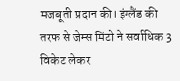मजबूती प्रदान की। इंग्लैंड की तरफ से जेम्स मिंटो ने सर्वाधिक 3 विकेट लेकर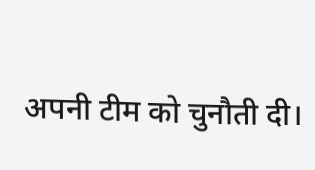अपनी टीम को चुनौती दी।